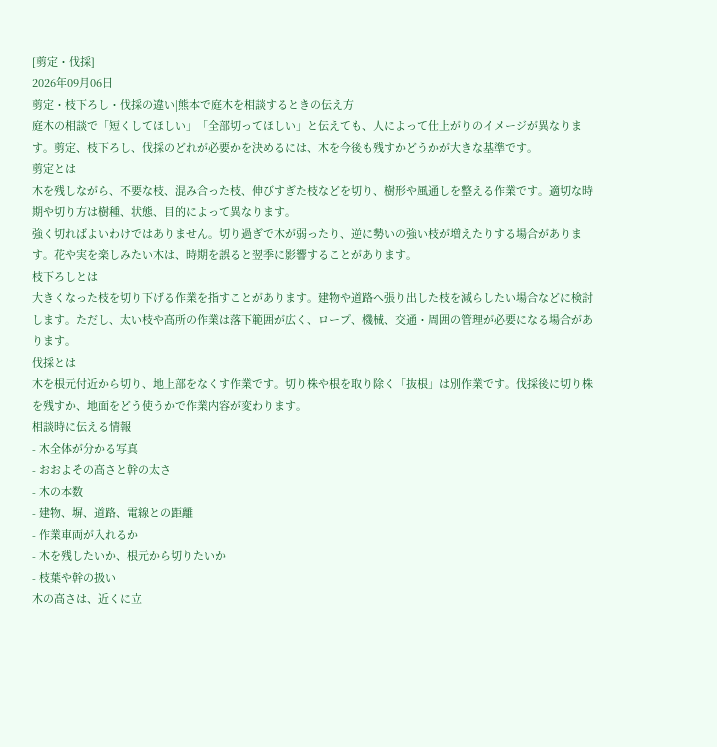[剪定・伐採]
2026年09月06日
剪定・枝下ろし・伐採の違い|熊本で庭木を相談するときの伝え方
庭木の相談で「短くしてほしい」「全部切ってほしい」と伝えても、人によって仕上がりのイメージが異なります。剪定、枝下ろし、伐採のどれが必要かを決めるには、木を今後も残すかどうかが大きな基準です。
剪定とは
木を残しながら、不要な枝、混み合った枝、伸びすぎた枝などを切り、樹形や風通しを整える作業です。適切な時期や切り方は樹種、状態、目的によって異なります。
強く切ればよいわけではありません。切り過ぎで木が弱ったり、逆に勢いの強い枝が増えたりする場合があります。花や実を楽しみたい木は、時期を誤ると翌季に影響することがあります。
枝下ろしとは
大きくなった枝を切り下げる作業を指すことがあります。建物や道路へ張り出した枝を減らしたい場合などに検討します。ただし、太い枝や高所の作業は落下範囲が広く、ロープ、機械、交通・周囲の管理が必要になる場合があります。
伐採とは
木を根元付近から切り、地上部をなくす作業です。切り株や根を取り除く「抜根」は別作業です。伐採後に切り株を残すか、地面をどう使うかで作業内容が変わります。
相談時に伝える情報
- 木全体が分かる写真
- おおよその高さと幹の太さ
- 木の本数
- 建物、塀、道路、電線との距離
- 作業車両が入れるか
- 木を残したいか、根元から切りたいか
- 枝葉や幹の扱い
木の高さは、近くに立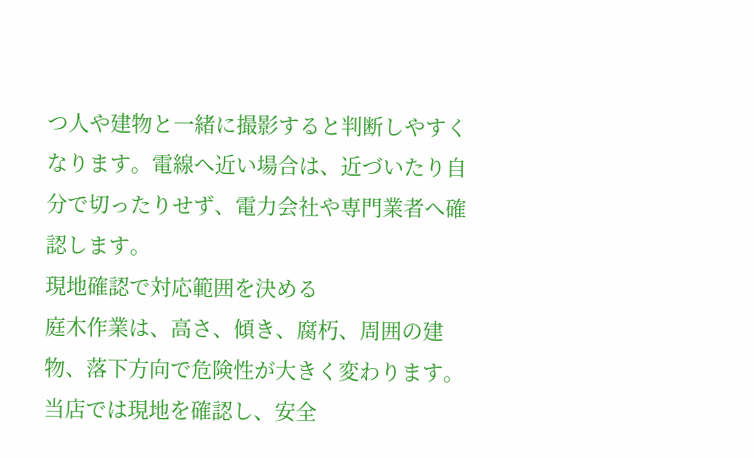つ人や建物と一緒に撮影すると判断しやすくなります。電線へ近い場合は、近づいたり自分で切ったりせず、電力会社や専門業者へ確認します。
現地確認で対応範囲を決める
庭木作業は、高さ、傾き、腐朽、周囲の建物、落下方向で危険性が大きく変わります。当店では現地を確認し、安全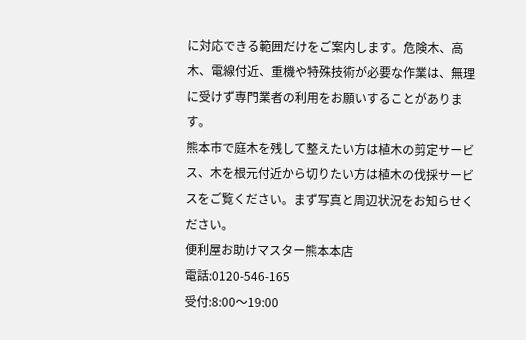に対応できる範囲だけをご案内します。危険木、高木、電線付近、重機や特殊技術が必要な作業は、無理に受けず専門業者の利用をお願いすることがあります。
熊本市で庭木を残して整えたい方は植木の剪定サービス、木を根元付近から切りたい方は植木の伐採サービスをご覧ください。まず写真と周辺状況をお知らせください。
便利屋お助けマスター熊本本店
電話:0120-546-165
受付:8:00〜19:00